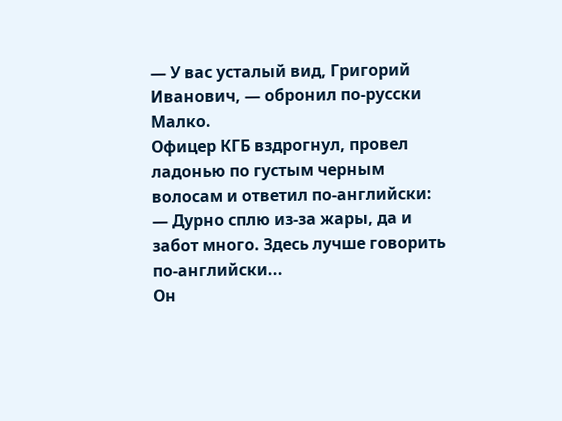— У вас усталый вид, Григорий Иванович, — обронил по-русски Малко.
Офицер КГБ вздрогнул, провел ладонью по густым черным волосам и ответил по-английски:
— Дурно сплю из-за жары, да и забот много. Здесь лучше говорить по-английски...
Он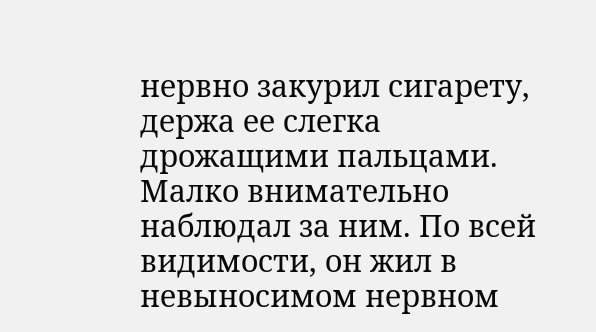нервно закурил сигарету, держа ее слегка дрожащими пальцами. Малко внимательно наблюдал за ним. По всей видимости, он жил в невыносимом нервном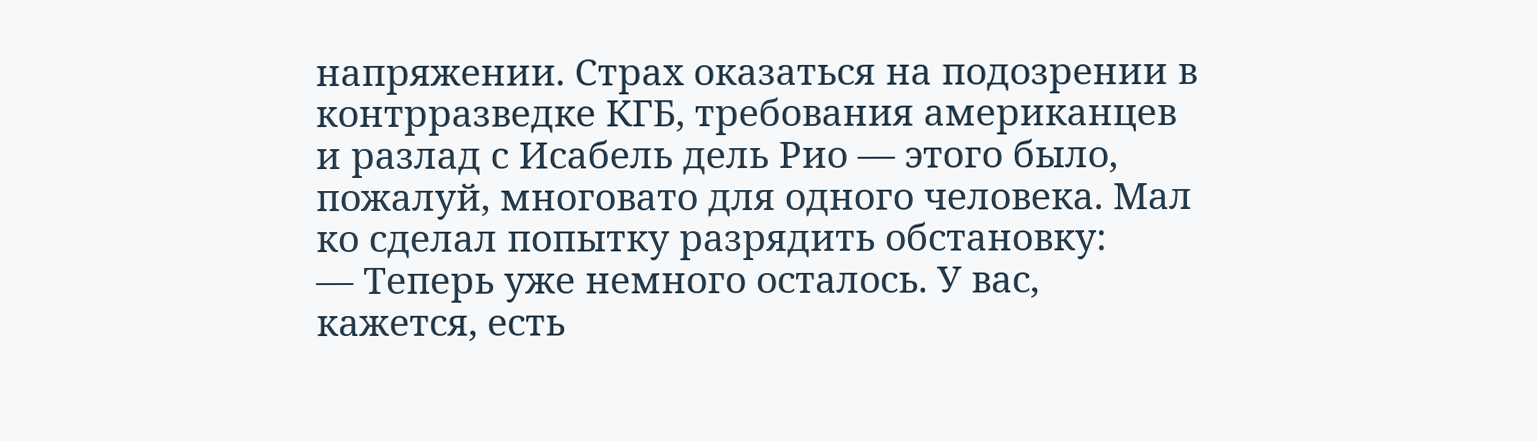напряжении. Страх оказаться на подозрении в контрразведке КГБ, требования американцев и разлад с Исабель дель Рио — этого было, пожалуй, многовато для одного человека. Мал ко сделал попытку разрядить обстановку:
— Теперь уже немного осталось. У вас, кажется, есть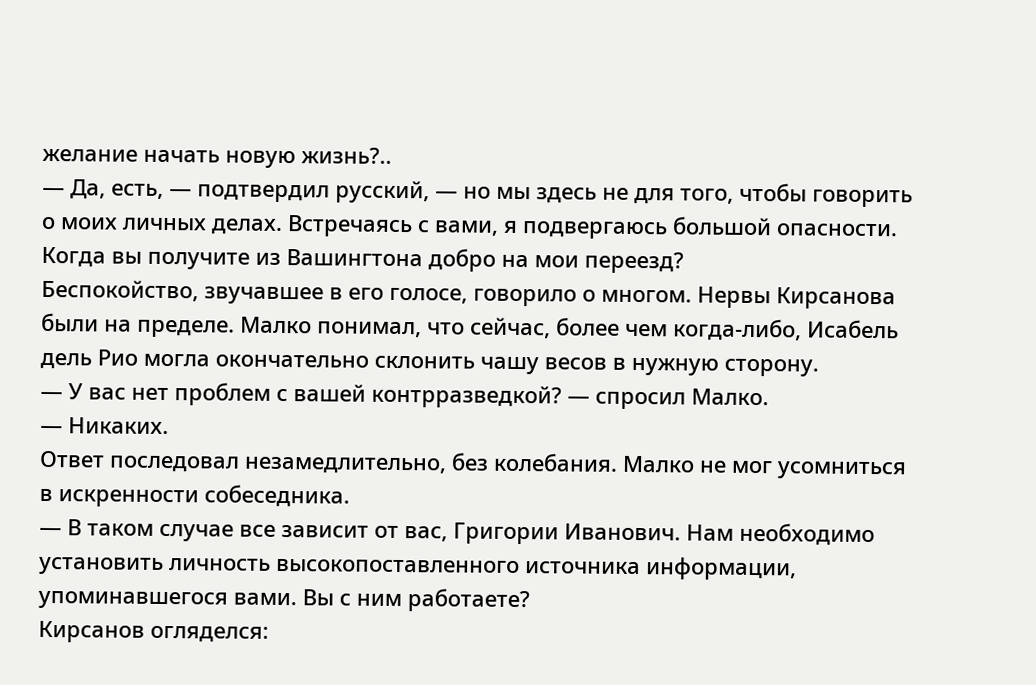желание начать новую жизнь?..
— Да, есть, — подтвердил русский, — но мы здесь не для того, чтобы говорить о моих личных делах. Встречаясь с вами, я подвергаюсь большой опасности. Когда вы получите из Вашингтона добро на мои переезд?
Беспокойство, звучавшее в его голосе, говорило о многом. Нервы Кирсанова были на пределе. Малко понимал, что сейчас, более чем когда-либо, Исабель дель Рио могла окончательно склонить чашу весов в нужную сторону.
— У вас нет проблем с вашей контрразведкой? — спросил Малко.
— Никаких.
Ответ последовал незамедлительно, без колебания. Малко не мог усомниться в искренности собеседника.
— В таком случае все зависит от вас, Григории Иванович. Нам необходимо установить личность высокопоставленного источника информации, упоминавшегося вами. Вы с ним работаете?
Кирсанов огляделся: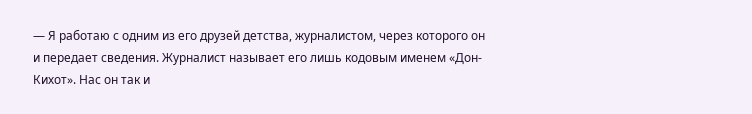— Я работаю с одним из его друзей детства, журналистом, через которого он и передает сведения. Журналист называет его лишь кодовым именем «Дон-Кихот». Нас он так и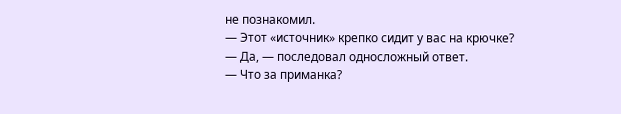не познакомил.
— Этот «источник» крепко сидит у вас на крючке?
— Да, — последовал односложный ответ.
— Что за приманка?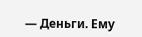— Деньги. Ему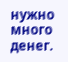нужно много денег.